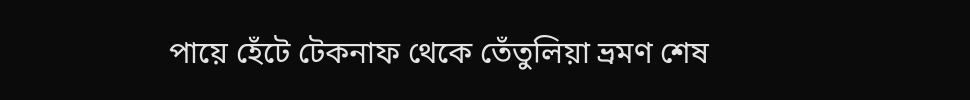পায়ে হেঁটে টেকনাফ থেকে তেঁতুলিয়া ভ্রমণ শেষ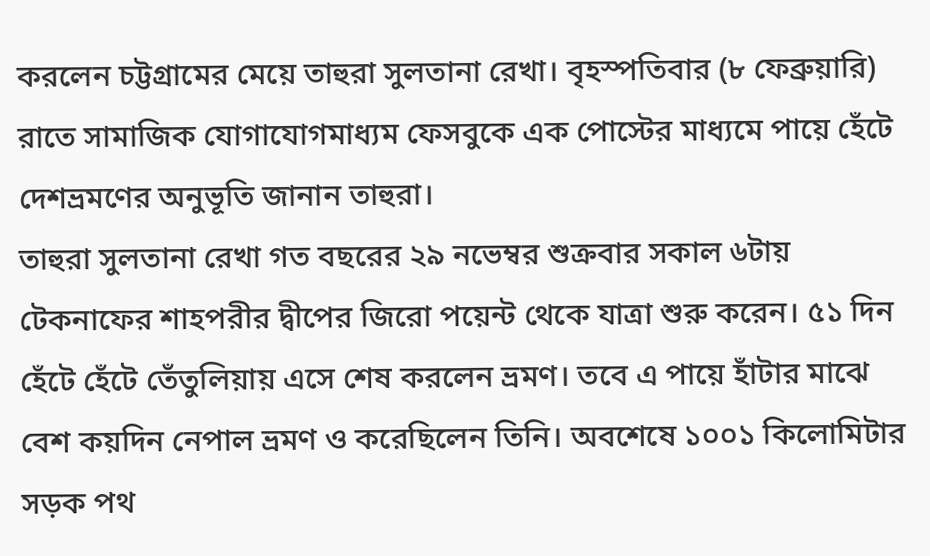করলেন চট্টগ্রামের মেয়ে তাহুরা সুলতানা রেখা। বৃহস্পতিবার (৮ ফেব্রুয়ারি) রাতে সামাজিক যোগাযোগমাধ্যম ফেসবুকে এক পোস্টের মাধ্যমে পায়ে হেঁটে দেশভ্রমণের অনুভূতি জানান তাহুরা।
তাহুরা সুলতানা রেখা গত বছরের ২৯ নভেম্বর শুক্রবার সকাল ৬টায় টেকনাফের শাহপরীর দ্বীপের জিরো পয়েন্ট থেকে যাত্রা শুরু করেন। ৫১ দিন হেঁটে হেঁটে তেঁতুলিয়ায় এসে শেষ করলেন ভ্রমণ। তবে এ পায়ে হাঁটার মাঝে বেশ কয়দিন নেপাল ভ্রমণ ও করেছিলেন তিনি। অবশেষে ১০০১ কিলোমিটার সড়ক পথ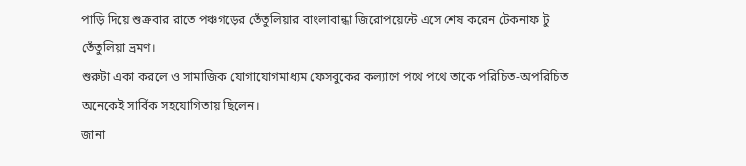পাড়ি দিয়ে শুক্রবার রাতে পঞ্চগড়ের তেঁতুলিয়ার বাংলাবান্ধা জিরোপয়েন্টে এসে শেষ করেন টেকনাফ টু তেঁতুলিয়া ভ্রমণ।
শুরুটা একা করলে ও সামাজিক যোগাযোগমাধ্যম ফেসবুকের কল্যাণে পথে পথে তাকে পরিচিত-অপরিচিত অনেকেই সার্বিক সহযোগিতায় ছিলেন।
জানা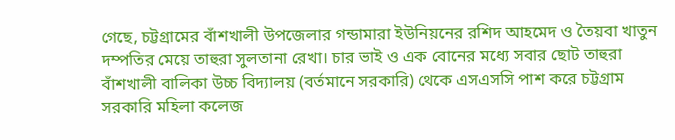গেছে, চট্টগ্রামের বাঁশখালী উপজেলার গন্ডামারা ইউনিয়নের রশিদ আহমেদ ও তৈয়বা খাতুন দম্পতির মেয়ে তাহুরা সুলতানা রেখা। চার ভাই ও এক বোনের মধ্যে সবার ছোট তাহুরা বাঁশখালী বালিকা উচ্চ বিদ্যালয় (বর্তমানে সরকারি) থেকে এসএসসি পাশ করে চট্টগ্রাম সরকারি মহিলা কলেজ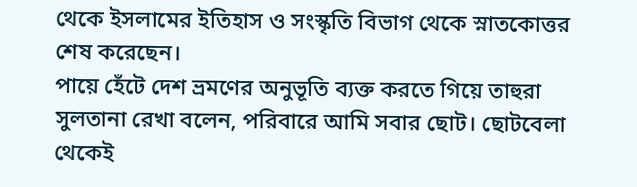থেকে ইসলামের ইতিহাস ও সংস্কৃতি বিভাগ থেকে স্নাতকোত্তর শেষ করেছেন।
পায়ে হেঁটে দেশ ভ্রমণের অনুভূতি ব্যক্ত করতে গিয়ে তাহুরা সুলতানা রেখা বলেন, পরিবারে আমি সবার ছোট। ছোটবেলা থেকেই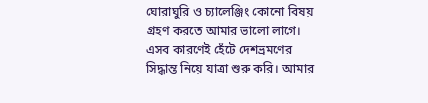ঘোরাঘুরি ও চ্যালেঞ্জিং কোনো বিষয় গ্রহণ করতে আমার ভালো লাগে। এসব কারণেই হেঁটে দেশভ্রমণের সিদ্ধান্ত নিয়ে যাত্রা শুরু করি। আমার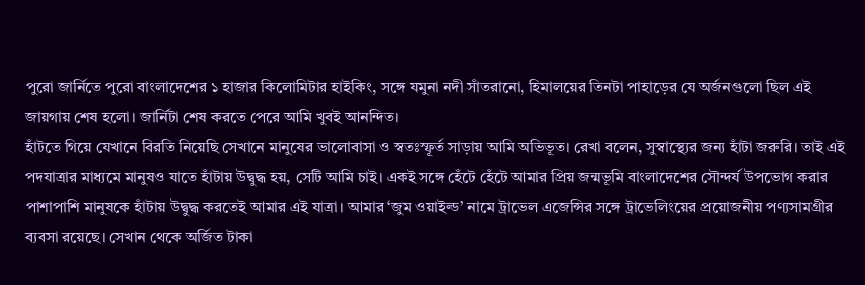পুরো জার্নিতে পুরো বাংলাদেশের ১ হাজার কিলোমিটার হাইকিং, সঙ্গে যমুনা নদী সাঁতরানো, হিমালয়ের তিনটা পাহাড়ের যে অর্জনগুলো ছিল এই জায়গায় শেষ হলো। জার্নিটা শেষ করতে পেরে আমি খুবই আনন্দিত।
হাঁটতে গিয়ে যেখানে বিরতি নিয়েছি সেখানে মানুষের ভালোবাসা ও স্বতঃস্ফূর্ত সাড়ায় আমি অভিভূত। রেখা বলেন, সুস্বাস্থ্যের জন্য হাঁটা জরুরি। তাই এই পদযাত্রার মাধ্যমে মানুষও যাতে হাঁটায় উদ্বুদ্ধ হয়, সেটি আমি চাই। একই সঙ্গে হেঁটে হেঁটে আমার প্রিয় জন্মভূমি বাংলাদেশের সৌন্দর্য উপভোগ করার পাশাপাশি মানুষকে হাঁটায় উদ্বুদ্ধ করতেই আমার এই যাত্রা। আমার ‘জুম ওয়াইল্ড’ নামে ট্রাভেল এজেন্সির সঙ্গে ট্রাভেলিংয়ের প্রয়োজনীয় পণ্যসামগ্রীর ব্যবসা রয়েছে। সেখান থেকে অর্জিত টাকা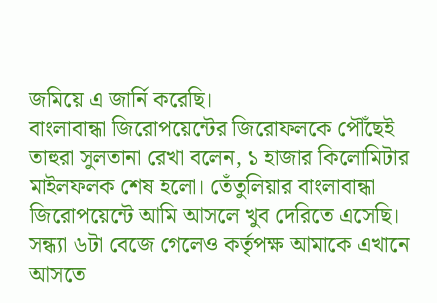জমিয়ে এ জার্নি করেছি।
বাংলাবান্ধা জিরোপয়েন্টের জিরোফলকে পৌঁছেই তাহুরা সুলতানা রেখা বলেন, ১ হাজার কিলোমিটার মাইলফলক শেষ হলো। তেঁতুলিয়ার বাংলাবান্ধা জিরোপয়েন্টে আমি আসলে খুব দেরিতে এসেছি। সন্ধ্যা ৬টা বেজে গেলেও কর্তৃপক্ষ আমাকে এখানে আসতে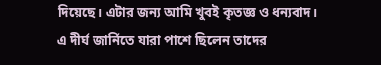দিয়েছে। এটার জন্য আমি খুবই কৃতজ্ঞ ও ধন্যবাদ।
এ দীর্ঘ জার্নিতে যারা পাশে ছিলেন তাদের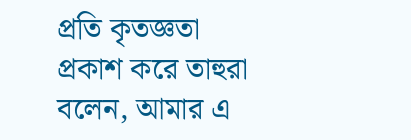প্রতি কৃতজ্ঞতা প্রকাশ করে তাহুরা বলেন, আমার এ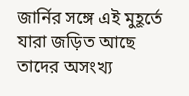জার্নির সঙ্গে এই মুহূর্তে যারা জড়িত আছে তাদের অসংখ্য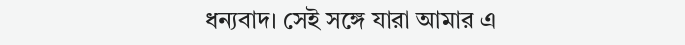ধন্যবাদ। সেই সঙ্গে যারা আমার এ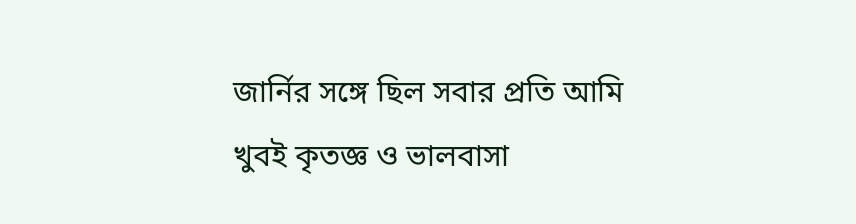জার্নির সঙ্গে ছিল সবার প্রতি আমি খুবই কৃতজ্ঞ ও ভালবাসা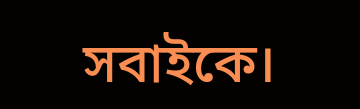সবাইকে।